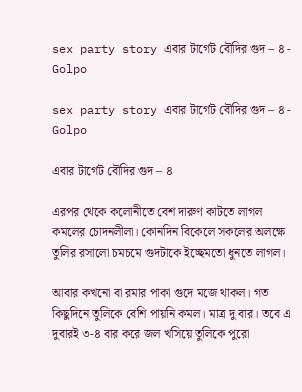sex party story এবার টার্গেট বৌদির গুদ – ৪ - Golpo

sex party story এবার টার্গেট বৌদির গুদ – ৪ -  Golpo

এবার টার্গেট বৌদির গুদ – ৪

এরপর থেকে কলোনীতে বেশ দারুণ কাটতে লাগল কমলের চোদনলীলা। কোনদিন বিকেলে সকলের অলক্ষে তুলির রসালো চমচমে গুদটাকে ইচ্ছেমতো ধুনতে লাগল।

আবার কখনো বা রমার পাকা গুদে মজে থাকল। গত কিছুদিনে তুলিকে বেশি পায়নি কমল। মাত্র দু বার। তবে এ দুবারই ৩-৪ বার করে জল খসিয়ে তুলিকে পুরো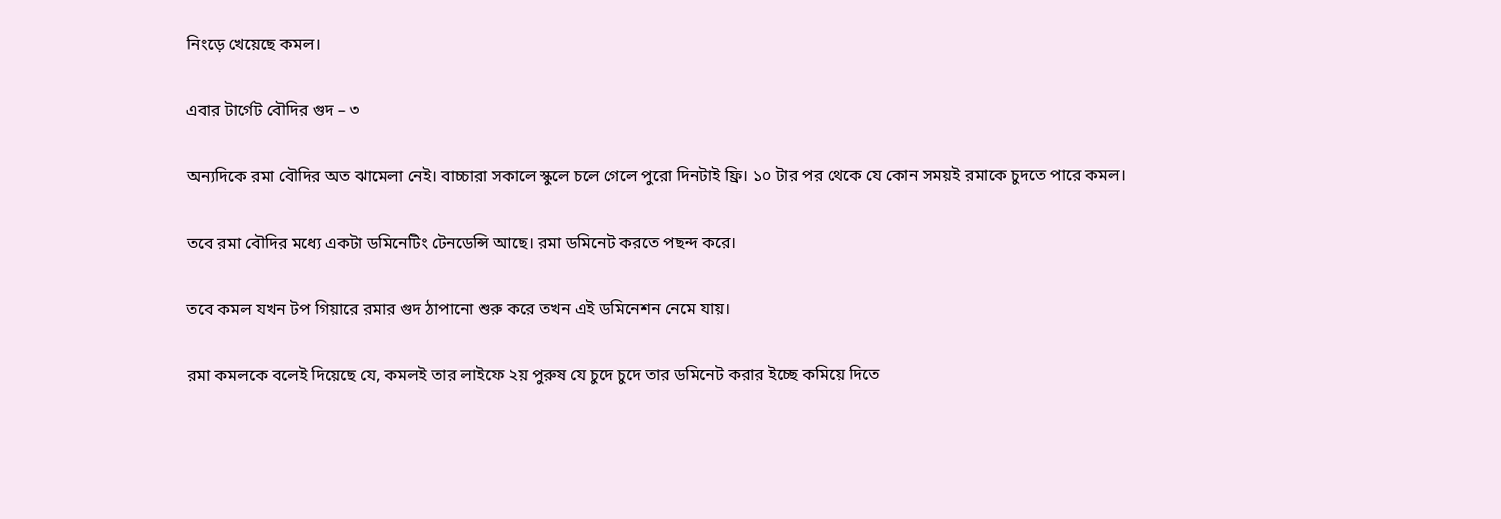নিংড়ে খেয়েছে কমল।

এবার টার্গেট বৌদির গুদ – ৩

অন্যদিকে রমা বৌদির অত ঝামেলা নেই। বাচ্চারা সকালে স্কুলে চলে গেলে পুরো দিনটাই ফ্রি। ১০ টার পর থেকে যে কোন সময়ই রমাকে চুদতে পারে কমল।

তবে রমা বৌদির মধ্যে একটা ডমিনেটিং টেনডেন্সি আছে। রমা ডমিনেট করতে পছন্দ করে।

তবে কমল যখন টপ গিয়ারে রমার গুদ ঠাপানো শুরু করে তখন এই ডমিনেশন নেমে যায়।

রমা কমলকে বলেই দিয়েছে যে, কমলই তার লাইফে ২য় পুরুষ যে চুদে চুদে তার ডমিনেট করার ইচ্ছে কমিয়ে দিতে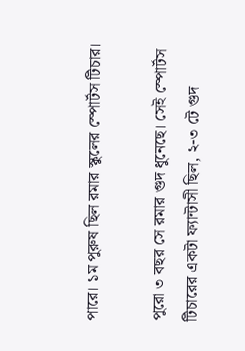পারে। ১ম পুরুষ ছিল রমার স্কুলের স্পোর্টস টিচার।

পুরো ৩ বছর সে রমার গুদ ধুনেছে। সেই স্পোর্টস টিচারের একটা ফ্যান্টাসী ছিল, ২-৩ টে গুদ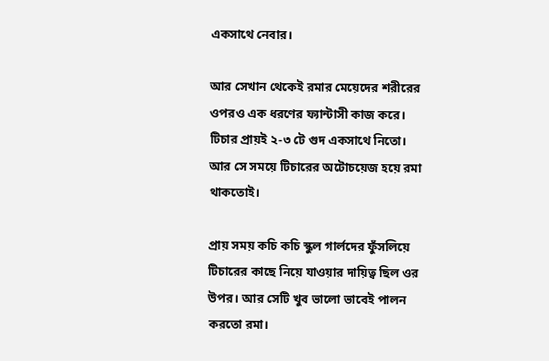একসাথে নেবার।

আর সেখান থেকেই রমার মেয়েদের শরীরের ওপরও এক ধরণের ফ্যান্টাসী কাজ করে। টিচার প্রায়ই ২-৩ টে গুদ একসাথে নিতো। আর সে সময়ে টিচারের অটোচয়েজ হয়ে রমা থাকতোই।

প্রায় সময় কচি কচি স্কুল গার্লদের ফুঁসলিয়ে টিচারের কাছে নিয়ে যাওয়ার দায়িত্ব ছিল ওর উপর। আর সেটি খুব ভালো ভাবেই পালন করতো রমা।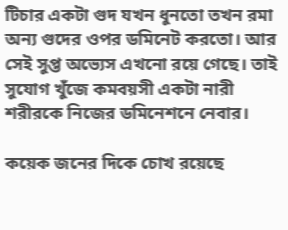টিচার একটা গুদ যখন ধুনতো তখন রমা অন্য গুদের ওপর ডমিনেট করতো। আর সেই সুপ্ত অভ্যেস এখনো রয়ে গেছে। তাই সুযোগ খুঁজে কমবয়সী একটা নারী শরীরকে নিজের ডমিনেশনে নেবার।

কয়েক জনের দিকে চোখ রয়েছে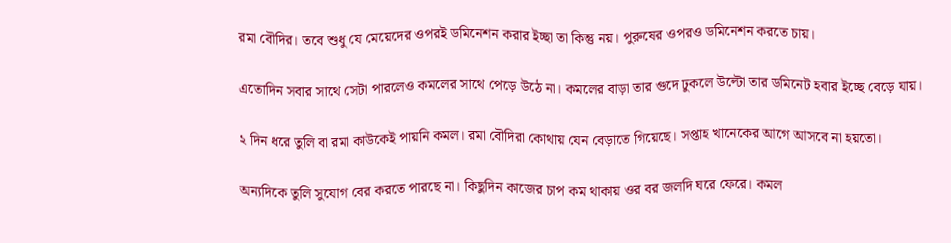রমা বৌদির। তবে শুধু যে মেয়েদের ওপরই ডমিনেশন করার ইচ্ছা তা কিন্তু নয়। পুরুষের ওপরও ডমিনেশন করতে চায়।

এতোদিন সবার সাথে সেটা পারলেও কমলের সাথে পেড়ে উঠে না। কমলের বাড়া তার গুদে ঢুকলে উল্টো তার ডমিনেট হবার ইচ্ছে বেড়ে যায়।

২ দিন ধরে তুলি বা রমা কাউকেই পায়নি কমল। রমা বৌদিরা কোথায় যেন বেড়াতে গিয়েছে। সপ্তাহ খানেকের আগে আসবে না হয়তো।

অন্যদিকে তুলি সুযোগ বের করতে পারছে না। কিছুদিন কাজের চাপ কম থাকায় ওর বর জলদি ঘরে ফেরে। কমল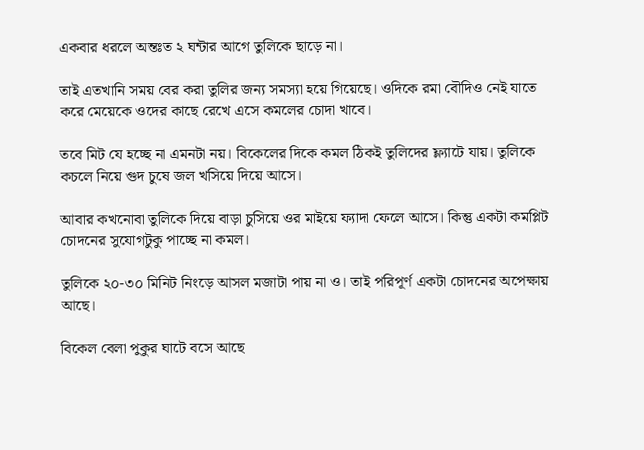একবার ধরলে অন্তঃত ২ ঘন্টার আগে তুলিকে ছাড়ে না।

তাই এতখানি সময় বের করা তুলির জন্য সমস্যা হয়ে গিয়েছে। ওদিকে রমা বৌদিও নেই যাতে করে মেয়েকে ওদের কাছে রেখে এসে কমলের চোদা খাবে।

তবে মিট যে হচ্ছে না এমনটা নয়। বিকেলের দিকে কমল ঠিকই তুলিদের ফ্ল্যাটে যায়। তুলিকে কচলে নিয়ে গুদ চুষে জল খসিয়ে দিয়ে আসে।

আবার কখনোবা তুলিকে দিয়ে বাড়া চুসিয়ে ওর মাইয়ে ফ্যাদা ফেলে আসে। কিন্তু একটা কমপ্লিট চোদনের সুযোগটুকু পাচ্ছে না কমল।

তুলিকে ২০-৩০ মিনিট নিংড়ে আসল মজাটা পায় না ও। তাই পরিপূর্ণ একটা চোদনের অপেক্ষায় আছে।

বিকেল বেলা পুকুর ঘাটে বসে আছে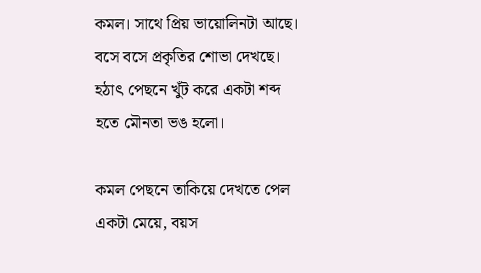কমল। সাথে প্রিয় ভায়োলিনটা আছে। বসে বসে প্রকৃতির শোভা দেখছে। হঠাৎ পেছনে খুঁট করে একটা শব্দ হতে মৌনতা ভঙ হলো।

কমল পেছনে তাকিয়ে দেখতে পেল একটা মেয়ে, বয়স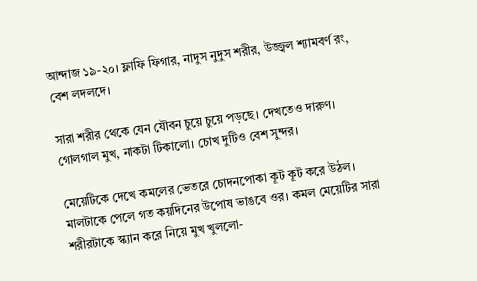আন্দাজ ১৯-২০। ফ্লাফি ফিগার, নাদুস নুদুস শরীর, উজ্জ্বল শ্যামবর্ণ রং, বেশ লদলদে।

সারা শরীর থেকে যেন যৌবন চুয়ে চুয়ে পড়ছে। দেখতেও দারুণ। গোলগাল মুখ, নাকটা টিকালো। চোখ দুটিও বেশ সুন্দর।

মেয়েটিকে দেখে কমলের ভেতরে চোদনপোকা কূট কূট করে উঠল। মালটাকে পেলে গত কয়দিনের উপোষ ভাঙবে ওর। কমল মেয়েটির সারা শরীরটাকে স্ক্যান করে নিয়ে মুখ খুললো-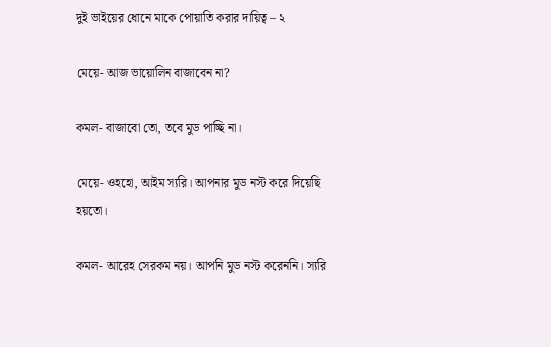দুই ভাইয়ের ধোনে মাকে পোয়াতি করার দায়িত্ব – ২

মেয়ে- আজ ভায়োলিন বাজাবেন না?

কমল- বাজাবো তো, তবে মুড পাচ্ছি না।

মেয়ে- ওহহো, আইম স্যরি। আপনার মুড নস্ট করে দিয়েছি হয়তো।

কমল- আরেহ সেরকম নয়। আপনি মুড নস্ট করেননি। স্যরি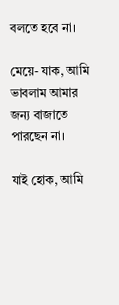বলতে হবে না।

মেয়ে- যাক, আমি ভাবলাম আমার জন্য বাজাতে পারছেন না।

যাই হোক, আমি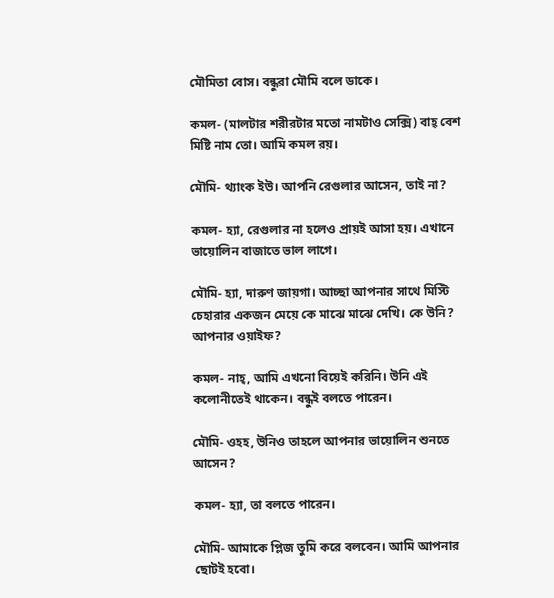মৌমিতা বোস। বন্ধুরা মৌমি বলে ডাকে।

কমল- (মালটার শরীরটার মতো নামটাও সেক্সি) বাহ্ বেশ মিষ্টি নাম তো। আমি কমল রয়।

মৌমি- থ্যাংক ইউ। আপনি রেগুলার আসেন, তাই না?

কমল- হ্যা, রেগুলার না হলেও প্রায়ই আসা হয়। এখানে ভায়োলিন বাজাতে ভাল লাগে।

মৌমি- হ্যা, দারুণ জায়গা। আচ্ছা আপনার সাথে মিস্টি চেহারার একজন মেয়ে কে মাঝে মাঝে দেখি। কে উনি? আপনার ওয়াইফ?

কমল- নাহ্, আমি এখনো বিয়েই করিনি। উনি এই কলোনীতেই থাকেন। বন্ধুই বলতে পারেন।

মৌমি- ওহহ, উনিও তাহলে আপনার ভায়োলিন শুনতে আসেন?

কমল- হ্যা, তা বলতে পারেন।

মৌমি- আমাকে প্লিজ তুমি করে বলবেন। আমি আপনার ছোটই হবো।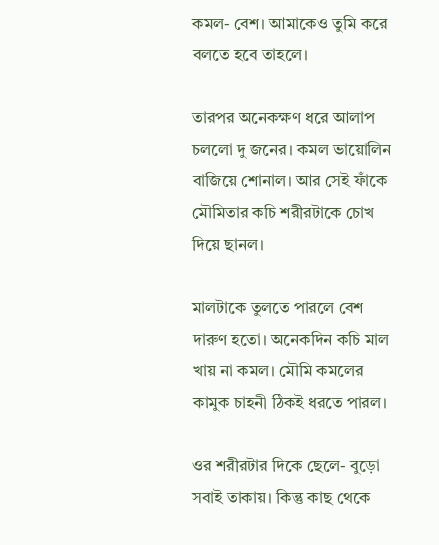কমল- বেশ। আমাকেও তুমি করে বলতে হবে তাহলে।

তারপর অনেকক্ষণ ধরে আলাপ চললো দু জনের। কমল ভায়োলিন বাজিয়ে শোনাল। আর সেই ফাঁকে মৌমিতার কচি শরীরটাকে চোখ দিয়ে ছানল।

মালটাকে তুলতে পারলে বেশ দারুণ হতো। অনেকদিন কচি মাল খায় না কমল। মৌমি কমলের কামুক চাহনী ঠিকই ধরতে পারল।

ওর শরীরটার দিকে ছেলে- বুড়ো সবাই তাকায়। কিন্তু কাছ থেকে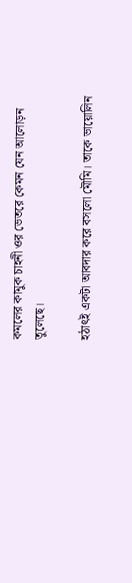কমলের কামুক চাহনী ওর ভেতরে কেমন যেন আলোড়ন তুলেছে।

হঠাৎই একটা আবদার করে বসলো মৌমি। তাকে ভায়োলিন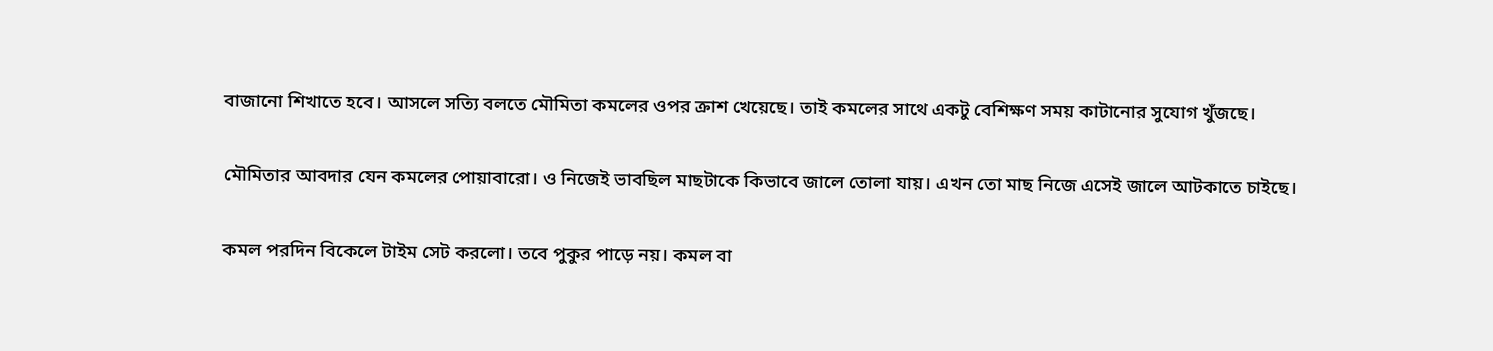বাজানো শিখাতে হবে। আসলে সত্যি বলতে মৌমিতা কমলের ওপর ক্রাশ খেয়েছে। তাই কমলের সাথে একটু বেশিক্ষণ সময় কাটানোর সুযোগ খুঁজছে।

মৌমিতার আবদার যেন কমলের পোয়াবারো। ও নিজেই ভাবছিল মাছটাকে কিভাবে জালে তোলা যায়। এখন তো মাছ নিজে এসেই জালে আটকাতে চাইছে।

কমল পরদিন বিকেলে টাইম সেট করলো। তবে পুকুর পাড়ে নয়। কমল বা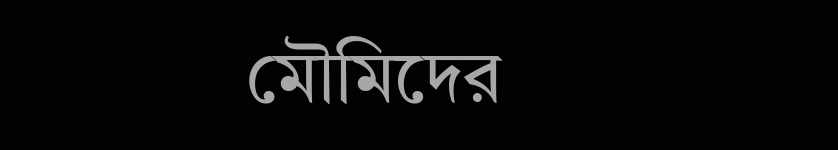মৌমিদের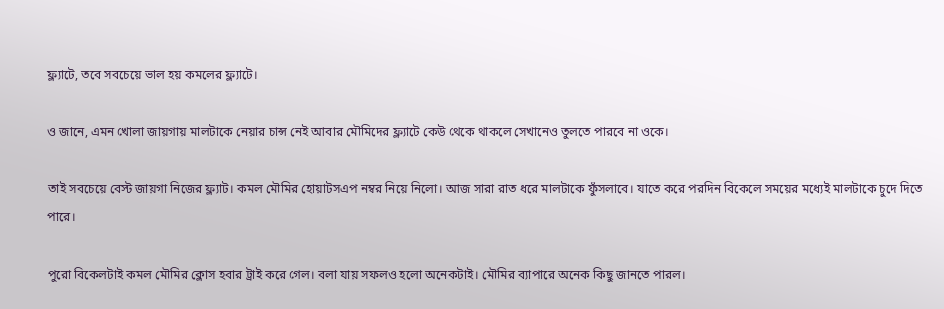ফ্ল্যাটে, তবে সবচেয়ে ভাল হয় কমলের ফ্ল্যাটে।

ও জানে, এমন খোলা জায়গায় মালটাকে নেয়ার চান্স নেই আবার মৌমিদের ফ্ল্যাটে কেউ থেকে থাকলে সেখানেও তুলতে পারবে না ওকে।

তাই সবচেয়ে বেস্ট জায়গা নিজের ফ্ল্যাট। কমল মৌমির হোয়াটসএপ নম্বর নিয়ে নিলো। আজ সারা রাত ধরে মালটাকে ফুঁসলাবে। যাতে করে পরদিন বিকেলে সময়ের মধ্যেই মালটাকে চুদে দিতে পারে।

পুরো বিকেলটাই কমল মৌমির ক্লোস হবার ট্রাই করে গেল। বলা যায় সফলও হলো অনেকটাই। মৌমির ব্যাপারে অনেক কিছু জানতে পারল।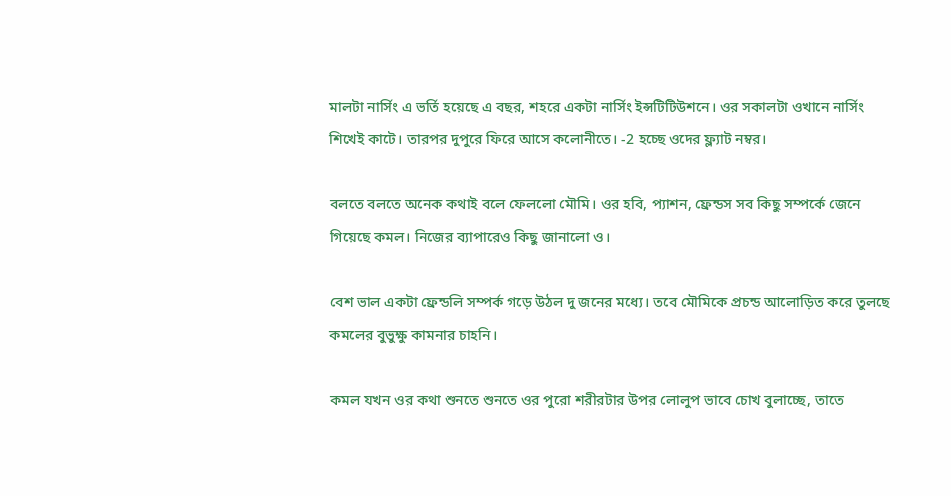মালটা নার্সিং এ ভর্তি হয়েছে এ বছর, শহরে একটা নার্সিং ইন্সটিটিউশনে। ওর সকালটা ওখানে নার্সিং শিখেই কাটে। তারপর দুপুরে ফিরে আসে কলোনীতে। -2 হচ্ছে ওদের ফ্ল্যাট নম্বর।

বলতে বলতে অনেক কথাই বলে ফেললো মৌমি। ওর হবি, প্যাশন, ফ্রেন্ডস সব কিছু সম্পর্কে জেনে গিয়েছে কমল। নিজের ব্যাপারেও কিছু জানালো ও।

বেশ ভাল একটা ফ্রেন্ডলি সম্পর্ক গড়ে উঠল দু জনের মধ্যে। তবে মৌমিকে প্রচন্ড আলোড়িত করে তুলছে কমলের বুভুক্ষু কামনার চাহনি।

কমল যখন ওর কথা শুনতে শুনতে ওর পুরো শরীরটার উপর লোলুপ ভাবে চোখ বুলাচ্ছে, তাতে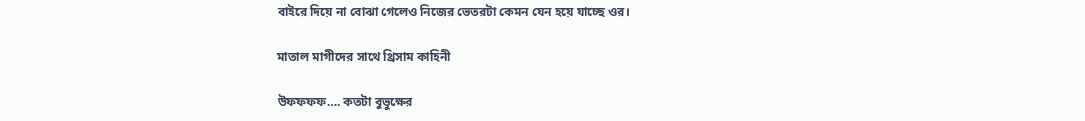বাইরে দিয়ে না বোঝা গেলেও নিজের ভেতরটা কেমন যেন হয়ে যাচ্ছে ওর।

মাতাল মাগীদের সাথে থ্রিসাম কাহিনী

উফফফফ…. কতটা বুভুক্ষের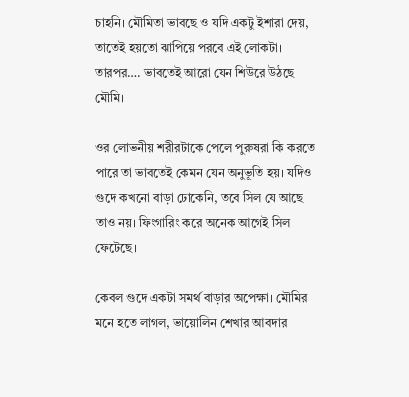চাহনি। মৌমিতা ভাবছে ও যদি একটু ইশারা দেয়, তাতেই হয়তো ঝাপিয়ে পরবে এই লোকটা। তারপর…. ভাবতেই আরো যেন শিউরে উঠছে মৌমি।

ওর লোভনীয় শরীরটাকে পেলে পুরুষরা কি করতে পারে তা ভাবতেই কেমন যেন অনুভূতি হয়। যদিও গুদে কখনো বাড়া ঢোকেনি, তবে সিল যে আছে তাও নয়। ফিংগারিং করে অনেক আগেই সিল ফেটেছে।

কেবল গুদে একটা সমর্থ বাড়ার অপেক্ষা। মৌমির মনে হতে লাগল, ভায়োলিন শেখার আবদার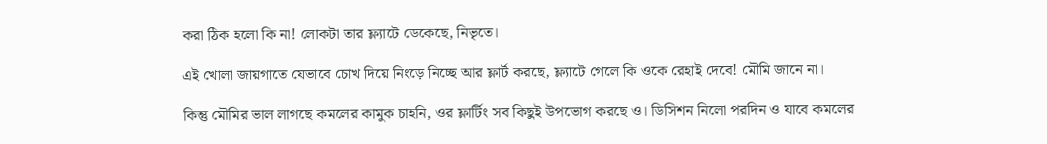করা ঠিক হলো কি না! লোকটা তার ফ্ল্যাটে ডেকেছে, নিভৃতে।

এই খোলা জায়গাতে যেভাবে চোখ দিয়ে নিংড়ে নিচ্ছে আর ফ্লার্ট করছে, ফ্ল্যাটে গেলে কি ওকে রেহাই দেবে! মৌমি জানে না।

কিন্তু মৌমির ভাল লাগছে কমলের কামুক চাহনি, ওর ফ্লার্টিং সব কিছুই উপভোগ করছে ও। ডিসিশন নিলো পরদিন ও যাবে কমলের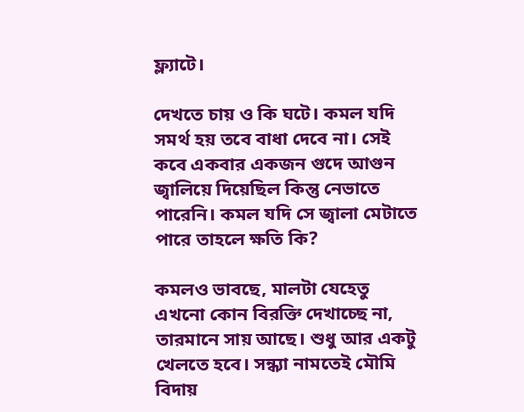ফ্ল্যাটে।

দেখতে চায় ও কি ঘটে। কমল যদি সমর্থ হয় তবে বাধা দেবে না। সেই কবে একবার একজন গুদে আগুন জ্বালিয়ে দিয়েছিল কিন্তু নেভাতে পারেনি। কমল যদি সে জ্বালা মেটাতে পারে তাহলে ক্ষতি কি?

কমলও ভাবছে, মালটা যেহেতু এখনো কোন বিরক্তি দেখাচ্ছে না, তারমানে সায় আছে। শুধু আর একটু খেলতে হবে। সন্ধ্যা নামতেই মৌমি বিদায়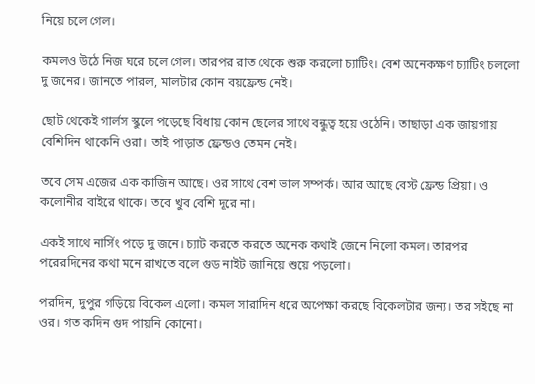নিয়ে চলে গেল।

কমলও উঠে নিজ ঘরে চলে গেল। তারপর রাত থেকে শুরু করলো চ্যাটিং। বেশ অনেকক্ষণ চ্যাটিং চললো দু জনের। জানতে পারল, মালটার কোন বয়ফ্রেন্ড নেই।

ছোট থেকেই গার্লস স্কুলে পড়েছে বিধায় কোন ছেলের সাথে বন্ধুত্ব হয়ে ওঠেনি। তাছাড়া এক জায়গায় বেশিদিন থাকেনি ওরা। তাই পাড়াত ফ্রেন্ডও তেমন নেই।

তবে সেম এজের এক কাজিন আছে। ওর সাথে বেশ ভাল সম্পর্ক। আর আছে বেস্ট ফ্রেন্ড প্রিয়া। ও কলোনীর বাইরে থাকে। তবে খুব বেশি দূরে না।

একই সাথে নার্সিং পড়ে দু জনে। চ্যাট করতে করতে অনেক কথাই জেনে নিলো কমল। তারপর পরেরদিনের কথা মনে রাখতে বলে গুড নাইট জানিয়ে শুয়ে পড়লো।

পরদিন, দুপুর গড়িয়ে বিকেল এলো। কমল সারাদিন ধরে অপেক্ষা করছে বিকেলটার জন্য। তর সইছে না ওর। গত কদিন গুদ পায়নি কোনো।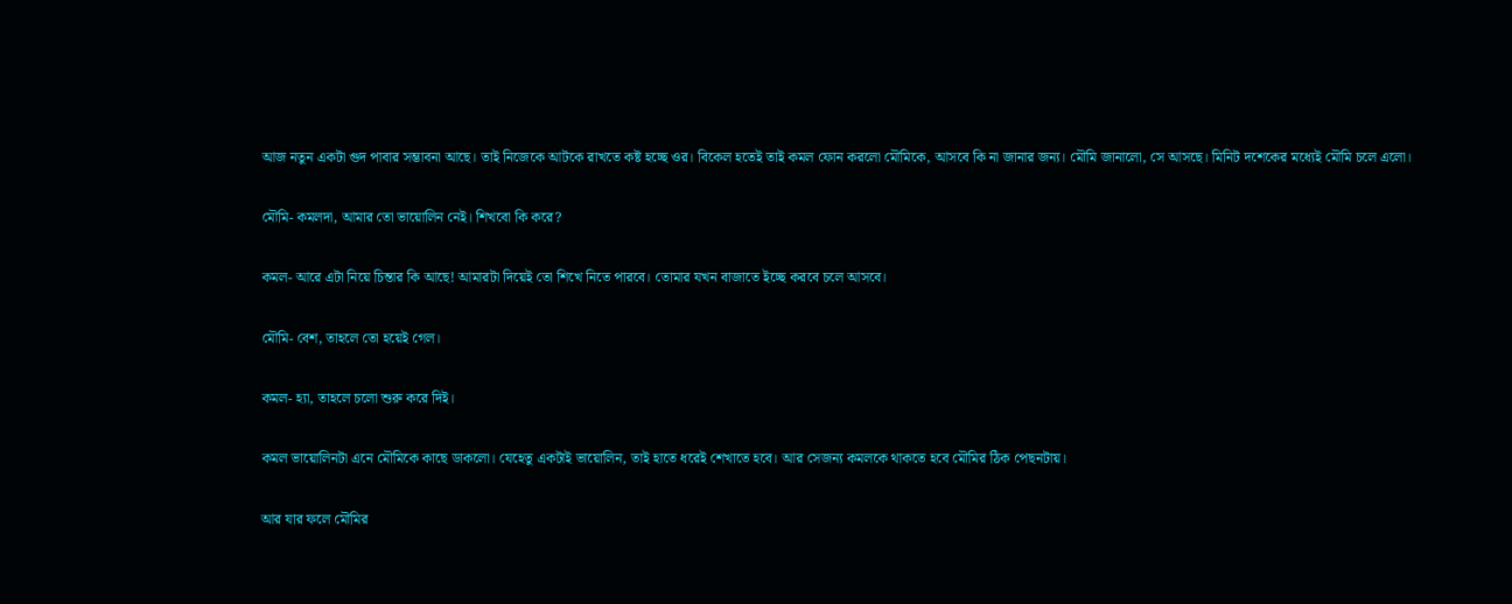আজ নতুন একটা গুদ পাবার সম্ভাবনা আছে। তাই নিজেকে আটকে রাখতে কষ্ট হচ্ছে ওর। বিকেল হতেই তাই কমল ফোন করলো মৌমিকে, আসবে কি না জানার জন্য। মৌমি জানালো, সে আসছে। মিনিট দশেকের মধ্যেই মৌমি চলে এলো।

মৌমি- কমলদা, আমার তো ভায়োলিন নেই। শিখবো কি করে?

কমল- আরে এটা নিয়ে চিন্তার কি আছে! আমারটা দিয়েই তো শিখে নিতে পারবে। তোমার যখন বাজাতে ইচ্ছে করবে চলে আসবে।

মৌমি- বেশ, তাহলে তো হয়েই গেল।

কমল- হ্যা, তাহলে চলো শুরু করে দিই।

কমল ভায়োলিনটা এনে মৌমিকে কাছে ডাকলো। যেহেতু একটাই ভায়োলিন, তাই হাতে ধরেই শেখাতে হবে। আর সেজন্য কমলকে থাকতে হবে মৌমির ঠিক পেছনটায়।

আর যার ফলে মৌমির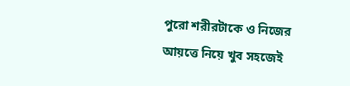পুরো শরীরটাকে ও নিজের আয়ত্তে নিয়ে খুব সহজেই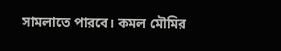সামলাতে পারবে। কমল মৌমির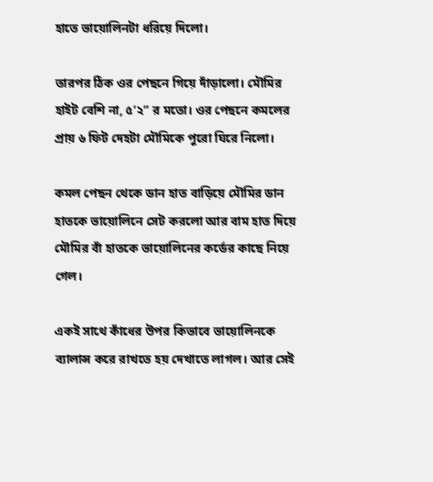হাতে ভায়োলিনটা ধরিয়ে দিলো।

তারপর ঠিক ওর পেছনে গিয়ে দাঁড়ালো। মৌমির হাইট বেশি না, ৫’২” র মতো। ওর পেছনে কমলের প্রায় ৬ ফিট দেহটা মৌমিকে পুরো ঘিরে নিলো।

কমল পেছন থেকে ডান হাত বাড়িয়ে মৌমির ডান হাতকে ভায়োলিনে সেট করলো আর বাম হাত দিয়ে মৌমির বাঁ হাতকে ভায়োলিনের কর্ডের কাছে নিয়ে গেল।

একই সাথে কাঁধের উপর কিভাবে ভায়োলিনকে ব্যালান্স করে রাখতে হয় দেখাতে লাগল। আর সেই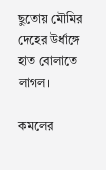ছুতোয় মৌমির দেহের উর্ধাঙ্গে হাত বোলাতে লাগল।

কমলের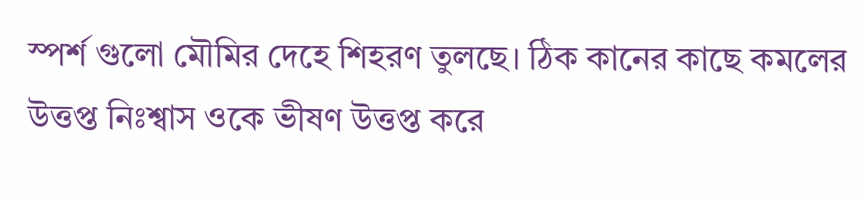স্পর্শ গুলো মৌমির দেহে শিহরণ তুলছে। ঠিক কানের কাছে কমলের উত্তপ্ত নিঃশ্বাস ওকে ভীষণ উত্তপ্ত করে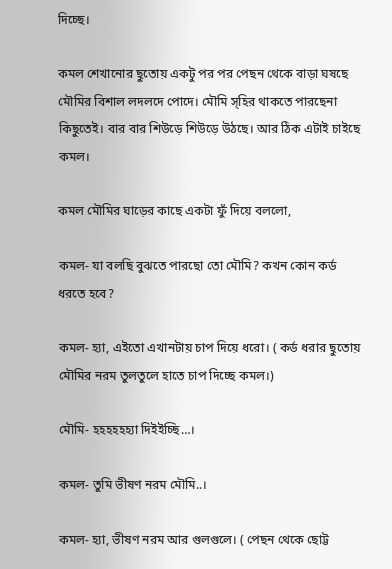দিচ্ছে।

কমল শেখানোর ছুতোয় একটু পর পর পেছন থেকে বাড়া ঘষছে মৌমির বিশাল লদলদে পোদে। মৌমি স্হির থাকতে পারছেনা কিছুতেই। বার বার শিউড়ে শিউড়ে উঠছে। আর ঠিক এটাই চাইছে কমল।

কমল মৌমির ঘাড়ের কাছে একটা ফুঁ দিয়ে বললো,

কমল- যা বলছি বুঝতে পারছো তো মৌমি? কখন কোন কর্ড ধরতে হবে?

কমল- হ্যা, এইতো এখানটায় চাপ দিয়ে ধরো। ( কর্ড ধরার ছুতোয় মৌমির নরম তুলতুলে হাতে চাপ দিচ্ছে কমল।)

মৌমি- হহহহহহ্যা দিইইচ্ছি…।

কমল- তুমি ভীষণ নরম মৌমি..।

কমল- হ্যা, ভীষণ নরম আর গুলগুলে। ( পেছন থেকে ছোট্ট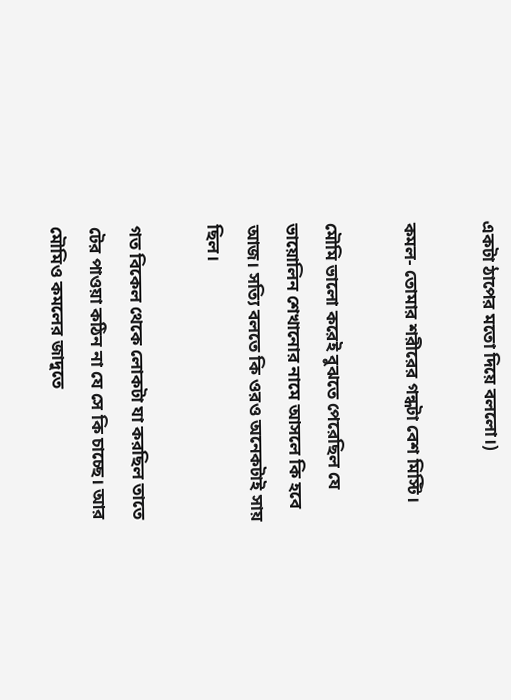একটা ঠাপের মতো দিয়ে বললো।)

কমল- তোমার শরীরের গন্ধটা বেশ মিস্টি।

মৌমি ভালো করেই বুঝতে পেরেছিল যে ভায়োলিন শেখানোর নামে আসলে কি হবে আজ। সত্যি বলতে কি ওরও অনেকটাই সায় ছিল।

গত বিকেল থেকে লোকটা যা করছিল তাতে টের পাওয়া কঠিন না যে সে কি চাচ্ছে। আর মৌমিও কমলের জাদুতে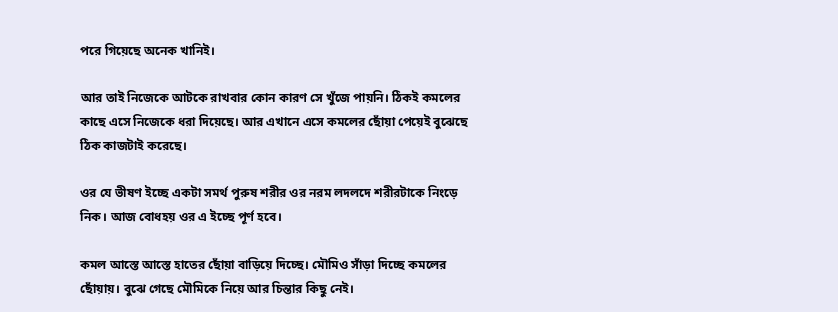পরে গিয়েছে অনেক খানিই।

আর তাই নিজেকে আটকে রাখবার কোন কারণ সে খুঁজে পায়নি। ঠিকই কমলের কাছে এসে নিজেকে ধরা দিয়েছে। আর এখানে এসে কমলের ছোঁয়া পেয়েই বুঝেছে ঠিক কাজটাই করেছে।

ওর যে ভীষণ ইচ্ছে একটা সমর্থ পুরুষ শরীর ওর নরম লদলদে শরীরটাকে নিংড়ে নিক। আজ বোধহয় ওর এ ইচ্ছে পূর্ণ হবে।

কমল আস্তে আস্তে হাতের ছোঁয়া বাড়িয়ে দিচ্ছে। মৌমিও সাঁড়া দিচ্ছে কমলের ছোঁয়ায়। বুঝে গেছে মৌমিকে নিয়ে আর চিন্তার কিছু নেই।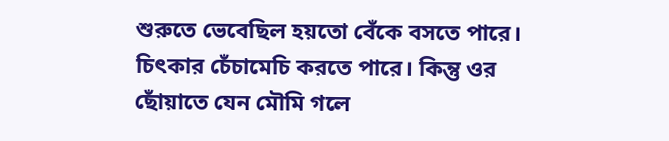শুরুতে ভেবেছিল হয়তো বেঁকে বসতে পারে। চিৎকার চেঁচামেচি করতে পারে। কিন্তু ওর ছোঁয়াতে যেন মৌমি গলে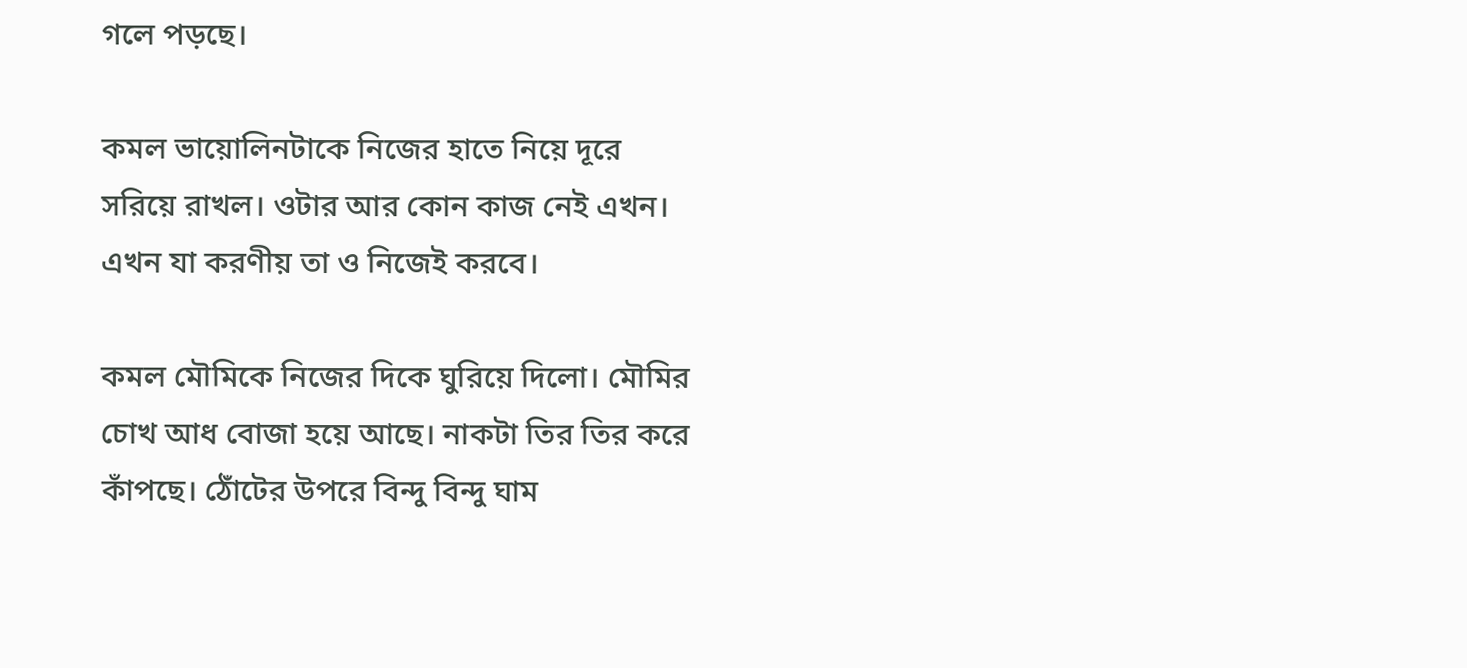গলে পড়ছে।

কমল ভায়োলিনটাকে নিজের হাতে নিয়ে দূরে সরিয়ে রাখল। ওটার আর কোন কাজ নেই এখন। এখন যা করণীয় তা ও নিজেই করবে।

কমল মৌমিকে নিজের দিকে ঘুরিয়ে দিলো। মৌমির চোখ আধ বোজা হয়ে আছে। নাকটা তির তির করে কাঁপছে। ঠোঁটের উপরে বিন্দু বিন্দু ঘাম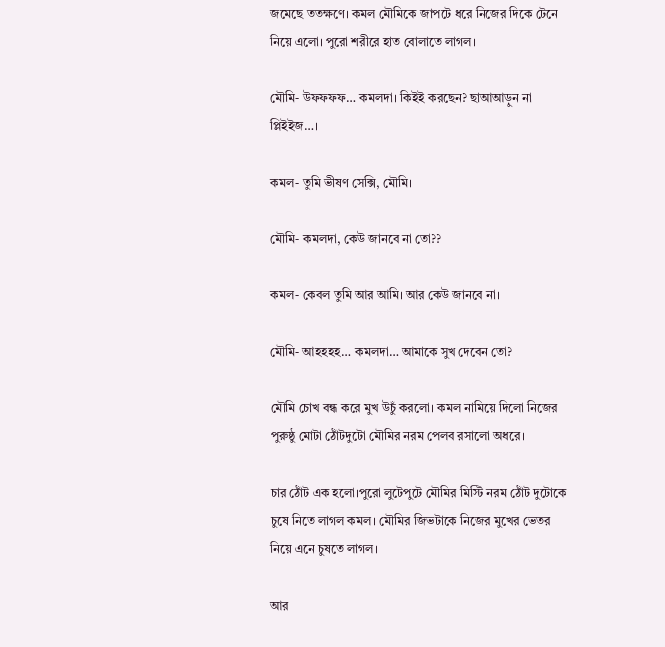জমেছে ততক্ষণে। কমল মৌমিকে জাপটে ধরে নিজের দিকে টেনে নিয়ে এলো। পুরো শরীরে হাত বোলাতে লাগল।

মৌমি- উফফফফ… কমলদা। কিইই করছেন? ছাআআড়ুন না প্লিইইজ…।

কমল- তুমি ভীষণ সেক্সি, মৌমি।

মৌমি- কমলদা, কেউ জানবে না তো??

কমল- কেবল তুমি আর আমি। আর কেউ জানবে না।

মৌমি- আহহহহ… কমলদা… আমাকে সুখ দেবেন তো?

মৌমি চোখ বন্ধ করে মুখ উচুঁ করলো। কমল নামিয়ে দিলো নিজের পুরুষ্ঠু মোটা ঠোঁটদুটো মৌমির নরম পেলব রসালো অধরে।

চার ঠোঁট এক হলো।পুরো লুটেপুটে মৌমির মিস্টি নরম ঠোঁট দুটোকে চুষে নিতে লাগল কমল। মৌমির জিভটাকে নিজের মুখের ভেতর নিয়ে এনে চুষতে লাগল।

আর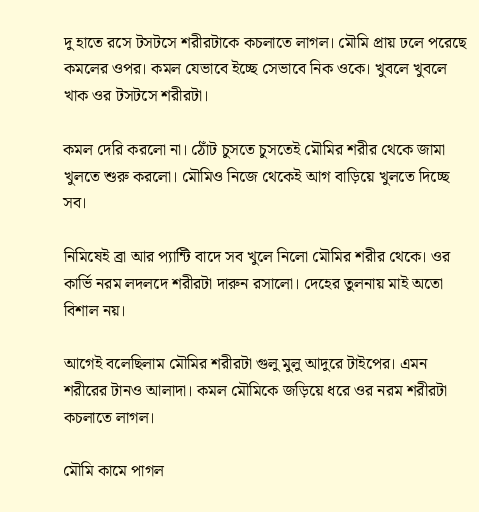দু হাতে রসে টসটসে শরীরটাকে কচলাতে লাগল। মৌমি প্রায় ঢলে পরেছে কমলের ওপর। কমল যেভাবে ইচ্ছে সেভাবে নিক ওকে। খুবলে খুবলে খাক ওর টসটসে শরীরটা।

কমল দেরি করলো না। ঠোঁট চুসতে চুসতেই মৌমির শরীর থেকে জামা খুলতে শুরু করলো। মৌমিও নিজে থেকেই আগ বাড়িয়ে খুলতে দিচ্ছে সব।

নিমিষেই ব্রা আর প্যান্টি বাদে সব খুলে নিলো মৌমির শরীর থেকে। ওর কার্ভি নরম লদলদে শরীরটা দারুন রসালো। দেহের তুলনায় মাই অতো বিশাল নয়।

আগেই বলেছিলাম মৌমির শরীরটা গুলু মুলু আদুরে টাইপের। এমন শরীরের টানও আলাদা। কমল মৌমিকে জড়িয়ে ধরে ওর নরম শরীরটা কচলাতে লাগল।

মৌমি কামে পাগল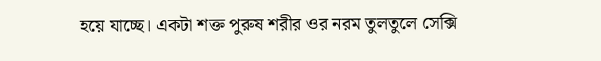হয়ে যাচ্ছে। একটা শক্ত পুরুষ শরীর ওর নরম তুলতুলে সেক্সি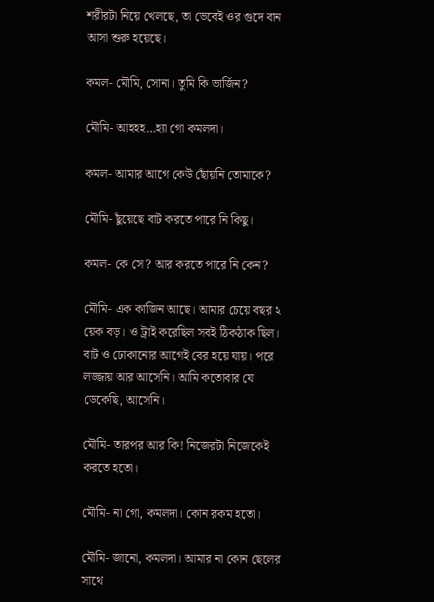শরীরটা নিয়ে খেলছে, তা ভেবেই ওর গুদে বান আসা শুরু হয়েছে।

কমল- মৌমি, সোনা। তুমি কি ভার্জিন?

মৌমি- আহহহ…হ্যা গো কমলদা।

কমল- আমার আগে কেউ ছোঁয়নি তোমাকে?

মৌমি- ছুঁয়েছে বাট করতে পারে নি কিছু।

কমল- কে সে? আর করতে পারে নি কেন?

মৌমি- এক কাজিন আছে। আমার চেয়ে বছর ২ য়েক বড়। ও ট্রাই করেছিল সবই ঠিকঠাক ছিল। বাট ও ঢোকানোর আগেই বের হয়ে যায়। পরে লজ্জায় আর আসেনি। আমি কতোবার যে ডেকেছি, আসেনি।

মৌমি- তারপর আর কি! নিজেরটা নিজেকেই করতে হতো।

মৌমি- না গো, কমলদা। কোন রকম হতো।

মৌমি- জানো, কমলদা। আমার না কোন ছেলের সাথে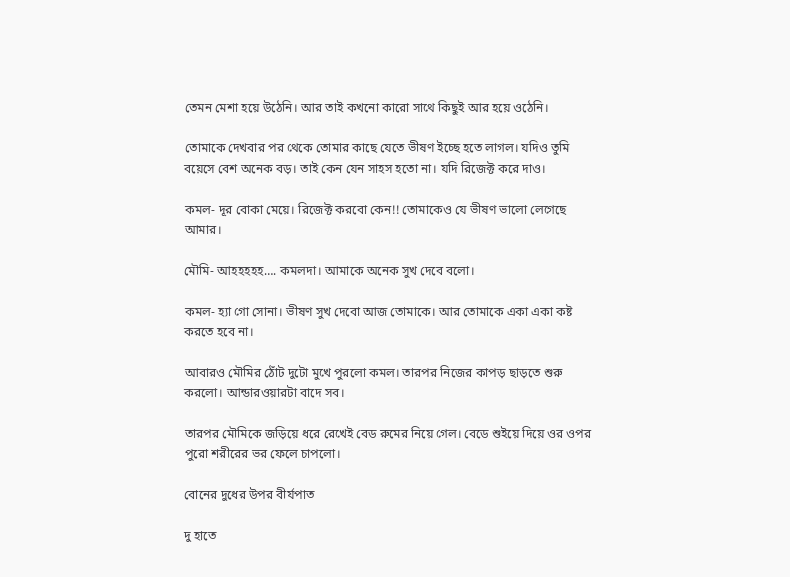তেমন মেশা হয়ে উঠেনি। আর তাই কখনো কারো সাথে কিছুই আর হয়ে ওঠেনি।

তোমাকে দেখবার পর থেকে তোমার কাছে যেতে ভীষণ ইচ্ছে হতে লাগল। যদিও তুমি বয়েসে বেশ অনেক বড়। তাই কেন যেন সাহস হতো না। যদি রিজেক্ট করে দাও।

কমল- দূর বোকা মেয়ে। রিজেক্ট করবো কেন!! তোমাকেও যে ভীষণ ভালো লেগেছে আমার।

মৌমি- আহহহহহ…. কমলদা। আমাকে অনেক সুখ দেবে বলো।

কমল- হ্যা গো সোনা। ভীষণ সুখ দেবো আজ তোমাকে। আর তোমাকে একা একা কষ্ট করতে হবে না।

আবারও মৌমির ঠোঁট দুটো মুখে পুরলো কমল। তারপর নিজের কাপড় ছাড়তে শুরু করলো। আন্ডারওয়ারটা বাদে সব।

তারপর মৌমিকে জড়িয়ে ধরে রেখেই বেড রুমের নিয়ে গেল। বেডে শুইয়ে দিয়ে ওর ওপর পুরো শরীরের ভর ফেলে চাপলো।

বোনের দুধের উপর বীর্যপাত

দু হাতে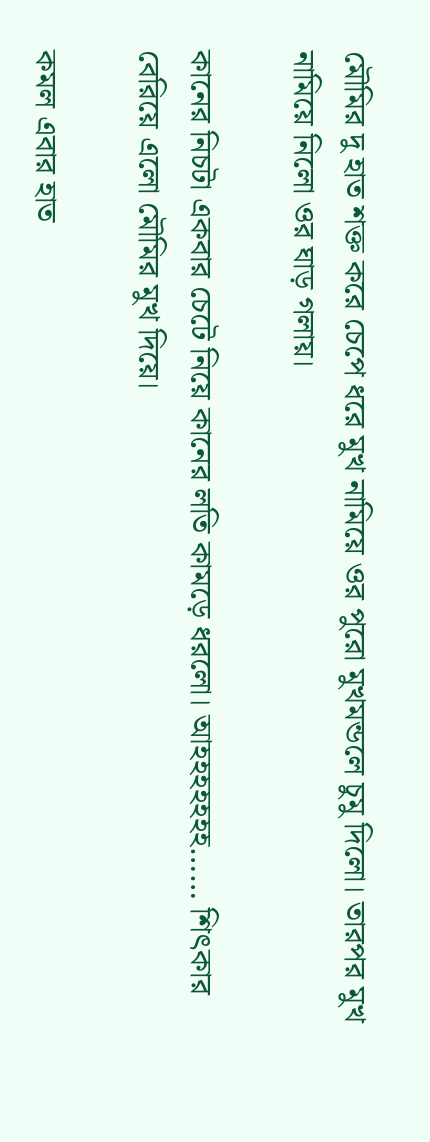মৌমির দু হাত শক্ত করে চেপে ধরে মুখ নামিয়ে ওর পুরো মুখমন্ডলে চুমু দিলো। তারপর মুখ নামিয়ে নিলো ওর ঘাড় গলায়।

কানের নিচটা একবার চেটে নিয়ে কানের লতি কামড়ে ধরলো। আহহহহহহহ…… শিৎকার বেরিয়ে এলো মৌমির মুখ দিয়ে।

কমল এবার হাত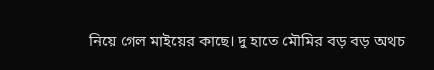নিয়ে গেল মাইয়ের কাছে। দু হাতে মৌমির বড় বড় অথচ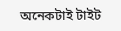অনেকটাই টাইট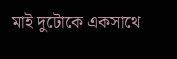মাই দুটোকে একসাথে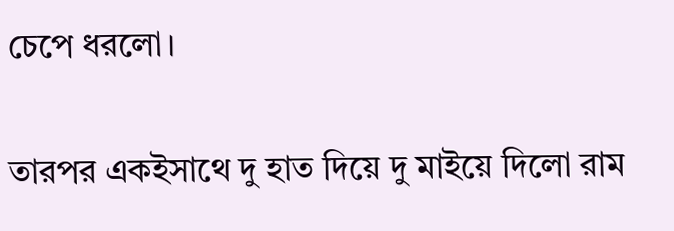চেপে ধরলো।

তারপর একইসাথে দু হাত দিয়ে দু মাইয়ে দিলো রাম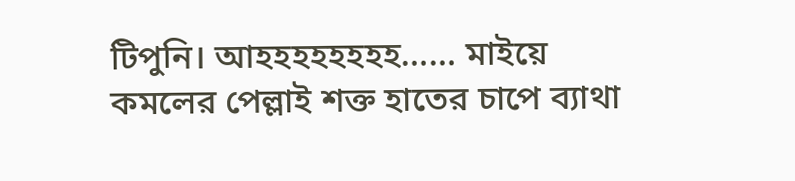টিপুনি। আহহহহহহহহ…… মাইয়ে কমলের পেল্লাই শক্ত হাতের চাপে ব্যাথা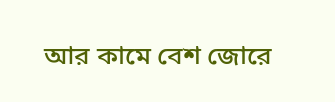আর কামে বেশ জোরে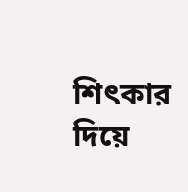শিৎকার দিয়ে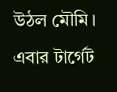উঠল মৌমি। এবার টার্গেট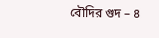বৌদির গুদ – ৪